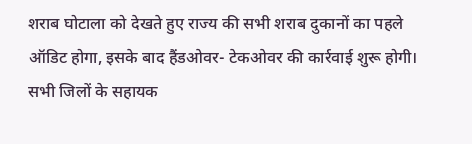शराब घोटाला को देखते हुए राज्य की सभी शराब दुकानों का पहले ऑडिट होगा, इसके बाद हैंडओवर- टेकओवर की कार्रवाई शुरू होगी। सभी जिलों के सहायक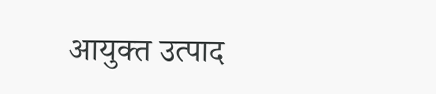आयुक्त उत्पाद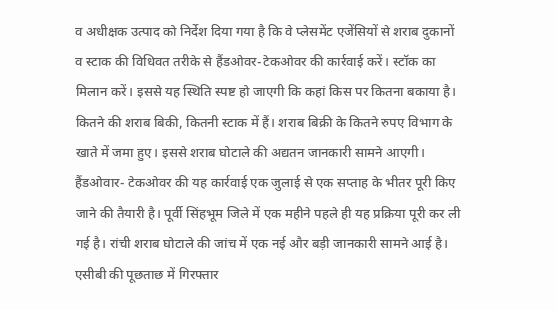व अधीक्षक उत्पाद को निर्देश दिया गया है कि वे प्लेसमेंट एजेंसियों से शराब दुकानों व स्टाक की विधिवत तरीके से हैंडओवर-टेकओवर की कार्रवाई करें। स्टॉक का मिलान करें। इससे यह स्थिति स्पष्ट हो जाएगी कि कहां किस पर कितना बकाया है। कितने की शराब बिकी, कितनी स्टाक में हैं। शराब बिक्री के कितने रुपए विभाग के खाते में जमा हुए। इससे शराब घोटाले की अद्यतन जानकारी सामने आएगी। हैंडओवार- टेकओवर की यह कार्रवाई एक जुलाई से एक सप्ताह के भीतर पूरी किए जाने की तैयारी है। पूर्वी सिंहभूम जिले में एक महीने पहले ही यह प्रक्रिया पूरी कर ली गई है। रांची शराब घोटाले की जांच में एक नई और बड़ी जानकारी सामने आई है। एसीबी की पूछताछ में गिरफ्तार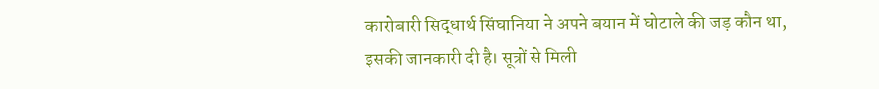कारोबारी सिद्धार्थ सिंघानिया ने अपने बयान में घोटाले की जड़ कौन था, इसकी जानकारी दी है। सूत्रों से मिली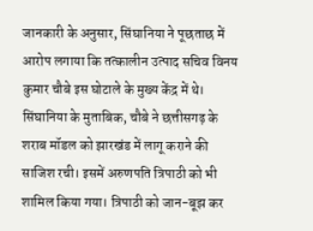जानकारी के अनुसार, सिंघानिया ने पूछताछ में आरोप लगाया कि तत्कालीन उत्पाद सचिव विनय कुमार चौबे इस घोटाले के मुख्य केंद्र में थे। सिंघानिया के मुताबिक, चौबे ने छत्तीसगढ़ के शराब मॉडल को झारखंड में लागू कराने की साजिश रची। इसमें अरुणपति त्रिपाठी को भी शामिल किया गया। त्रिपाठी को जान-बूझ कर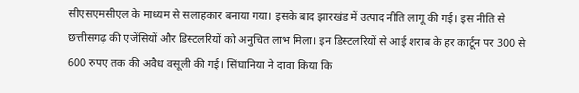सीएसएमसीएल के माध्यम से सलाहकार बनाया गया। इसके बाद झारखंड में उत्पाद नीति लागू की गई। इस नीति से छत्तीसगढ़ की एजेंसियों और डिस्टलरियों को अनुचित लाभ मिला। इन डिस्टलरियों से आई शराब के हर कार्टून पर 300 से 600 रुपए तक की अवैध वसूली की गई। सिंघानिया ने दावा किया कि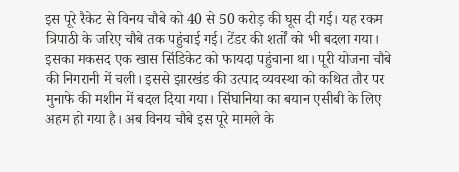इस पूरे रैकेट से विनय चौबे को 40 से 50 करोड़ की घूस दी गई। यह रकम त्रिपाठी के जरिए चौबे तक पहुंचाई गई। टेंडर की शर्तों को भी बदला गया। इसका मकसद एक खास सिंडिकेट को फायदा पहुंचाना था। पूरी योजना चौबे की निगरानी में चली। इससे झारखंड की उत्पाद व्यवस्था को कथित तौर पर मुनाफे की मशीन में बदल दिया गया। सिंघानिया का बयान एसीबी के लिए अहम हो गया है। अब विनय चौबे इस पूरे मामले के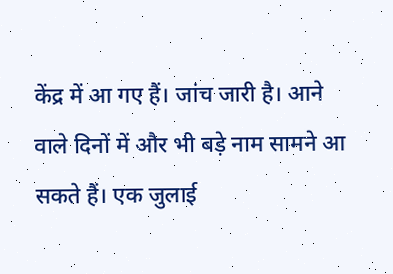केंद्र में आ गए हैं। जांच जारी है। आने वाले दिनों में और भी बड़े नाम सामने आ सकते हैं। एक जुलाई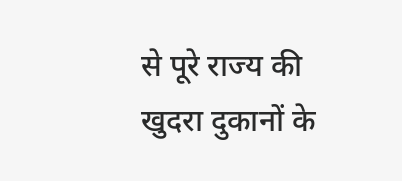से पूरे राज्य की खुदरा दुकानों के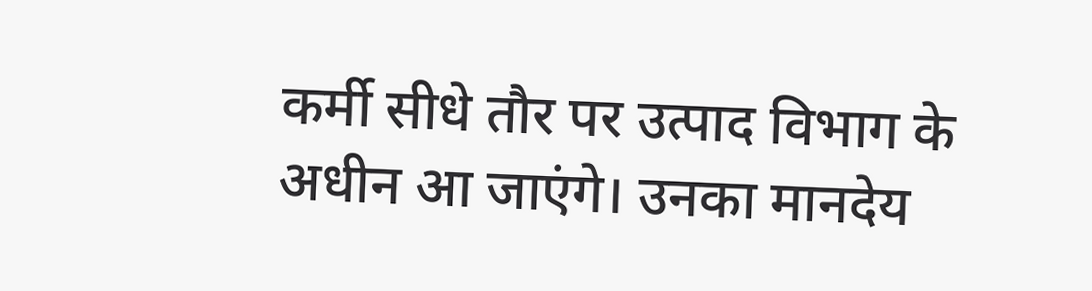कर्मी सीधे तौर पर उत्पाद विभाग के अधीन आ जाएंगे। उनका मानदेय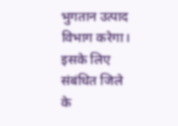भुगतान उत्पाद विभाग करेगा। इसके लिए संबंधित जिले के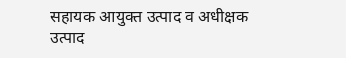सहायक आयुक्त उत्पाद व अधीक्षक उत्पाद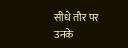सीधे तौर पर उनके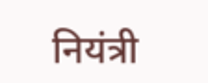नियंत्री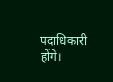पदाधिकारी होंगे।